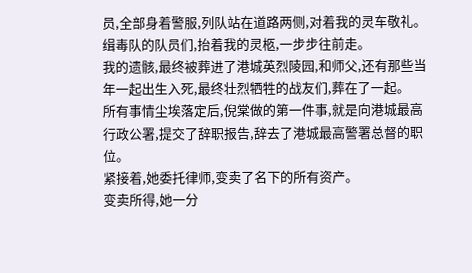员,全部身着警服,列队站在道路两侧,对着我的灵车敬礼。
缉毒队的队员们,抬着我的灵柩,一步步往前走。
我的遗骸,最终被葬进了港城英烈陵园,和师父,还有那些当年一起出生入死,最终壮烈牺牲的战友们,葬在了一起。
所有事情尘埃落定后,倪棠做的第一件事,就是向港城最高行政公署,提交了辞职报告,辞去了港城最高警署总督的职位。
紧接着,她委托律师,变卖了名下的所有资产。
变卖所得,她一分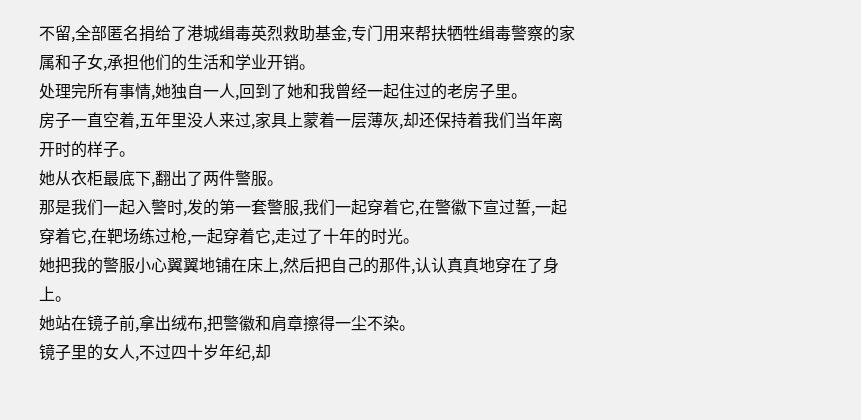不留,全部匿名捐给了港城缉毒英烈救助基金,专门用来帮扶牺牲缉毒警察的家属和子女,承担他们的生活和学业开销。
处理完所有事情,她独自一人,回到了她和我曾经一起住过的老房子里。
房子一直空着,五年里没人来过,家具上蒙着一层薄灰,却还保持着我们当年离开时的样子。
她从衣柜最底下,翻出了两件警服。
那是我们一起入警时,发的第一套警服,我们一起穿着它,在警徽下宣过誓,一起穿着它,在靶场练过枪,一起穿着它,走过了十年的时光。
她把我的警服小心翼翼地铺在床上,然后把自己的那件,认认真真地穿在了身上。
她站在镜子前,拿出绒布,把警徽和肩章擦得一尘不染。
镜子里的女人,不过四十岁年纪,却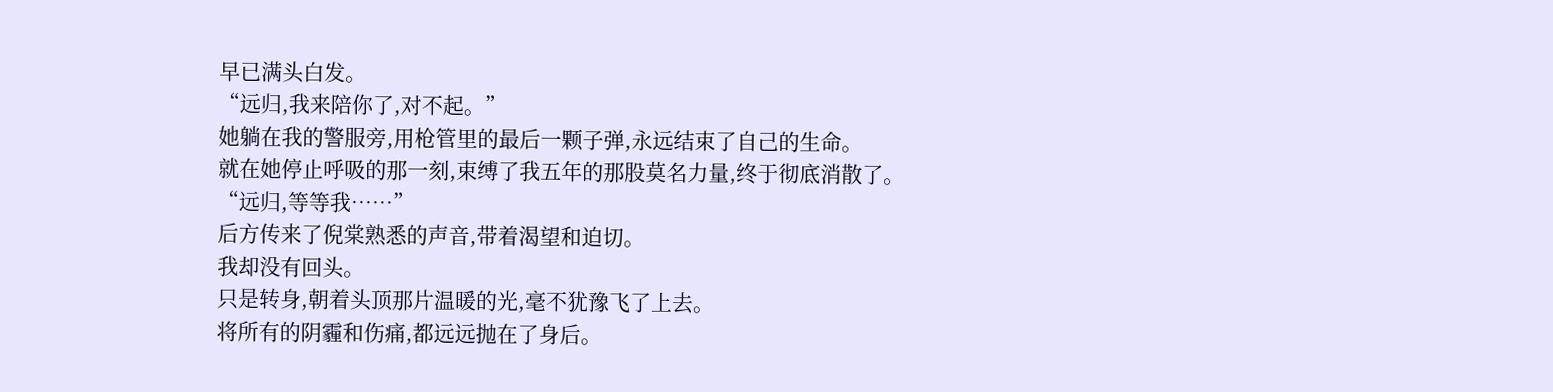早已满头白发。
“远归,我来陪你了,对不起。”
她躺在我的警服旁,用枪管里的最后一颗子弹,永远结束了自己的生命。
就在她停止呼吸的那一刻,束缚了我五年的那股莫名力量,终于彻底消散了。
“远归,等等我……”
后方传来了倪棠熟悉的声音,带着渴望和迫切。
我却没有回头。
只是转身,朝着头顶那片温暖的光,毫不犹豫飞了上去。
将所有的阴霾和伤痛,都远远抛在了身后。